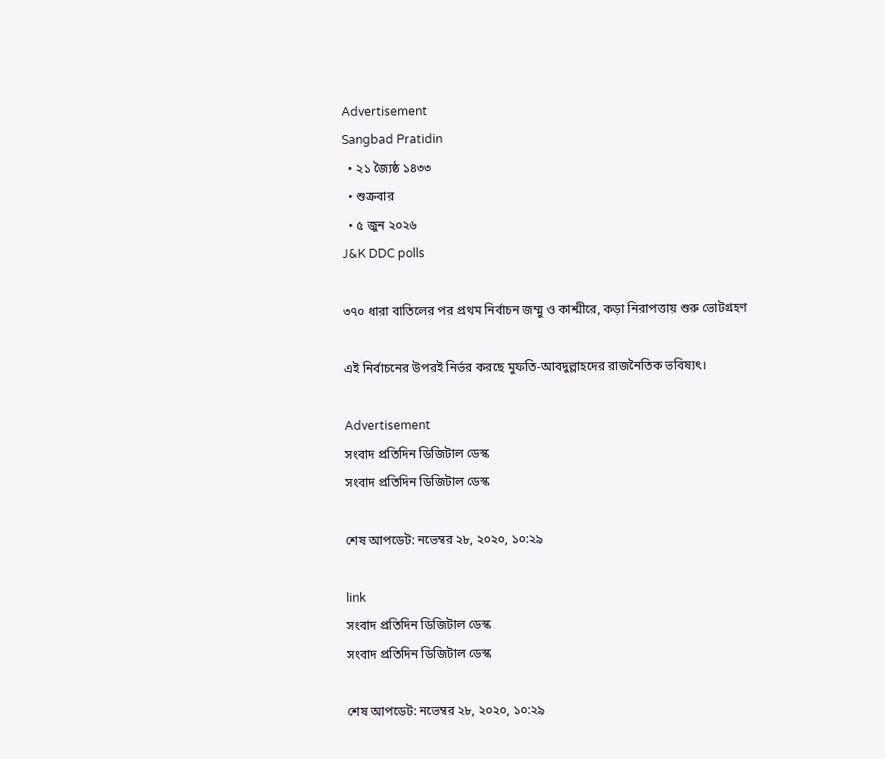Advertisement
Sangbad Pratidin
  • ২১ জ্যৈষ্ঠ ১৪৩৩
  • শুক্রবার
  • ৫ জুন ২০২৬
J&K DDC polls

৩৭০ ধারা বাতিলের পর প্রথম নির্বাচন জম্মু ও কাশ্মীরে, কড়া নিরাপত্তায় শুরু ভোটগ্রহণ

এই নির্বাচনের উপরই নির্ভর করছে মুফতি-আবদুল্লাহদের রাজনৈতিক ভবিষ্যৎ।

Advertisement
সংবাদ প্রতিদিন ডিজিটাল ডেস্ক
সংবাদ প্রতিদিন ডিজিটাল ডেস্ক

শেষ আপডেট: নভেম্বর ২৮, ২০২০, ১০:২৯

link
সংবাদ প্রতিদিন ডিজিটাল ডেস্ক
সংবাদ প্রতিদিন ডিজিটাল ডেস্ক

শেষ আপডেট: নভেম্বর ২৮, ২০২০, ১০:২৯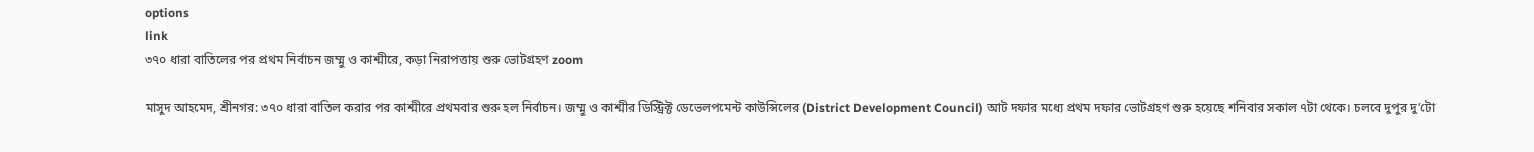options
link
৩৭০ ধারা বাতিলের পর প্রথম নির্বাচন জম্মু ও কাশ্মীরে, কড়া নিরাপত্তায় শুরু ভোটগ্রহণ zoom

মাসুদ আহমেদ, শ্রীনগর: ৩৭০ ধারা বাতিল করার পর কাশ্মীরে প্রথমবার শুরু হল নির্বাচন। জম্মু ও কাশ্মীর ডিস্ট্রিক্ট ডেভেলপমেন্ট কাউন্সিলের (District Development Council) আট দফার মধ্যে প্রথম দফার ভোটগ্রহণ শুরু হয়েছে শনিবার সকাল ৭টা থেকে। চলবে দুপুর দু’টো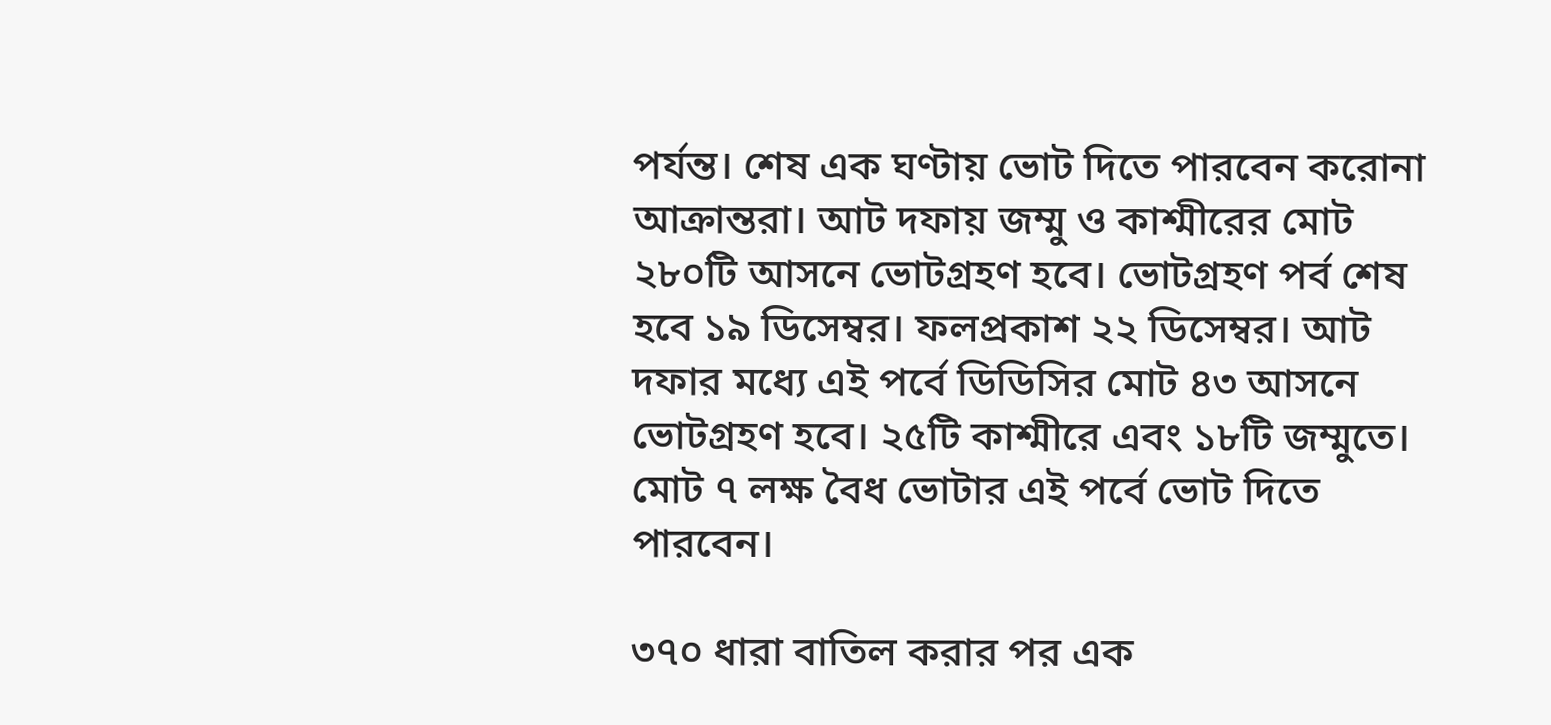পর্যন্ত। শেষ এক ঘণ্টায় ভোট দিতে পারবেন করোনা আক্রান্তরা। আট দফায় জম্মু ও কাশ্মীরের মোট ২৮০টি আসনে ভোটগ্রহণ হবে। ভোটগ্রহণ পর্ব শেষ হবে ১৯ ডিসেম্বর। ফলপ্রকাশ ২২ ডিসেম্বর। আট দফার মধ্যে এই পর্বে ডিডিসির মোট ৪৩ আসনে ভোটগ্রহণ হবে। ২৫টি কাশ্মীরে এবং ১৮টি জম্মুতে। মোট ৭ লক্ষ বৈধ ভোটার এই পর্বে ভোট দিতে পারবেন।

৩৭০ ধারা বাতিল করার পর এক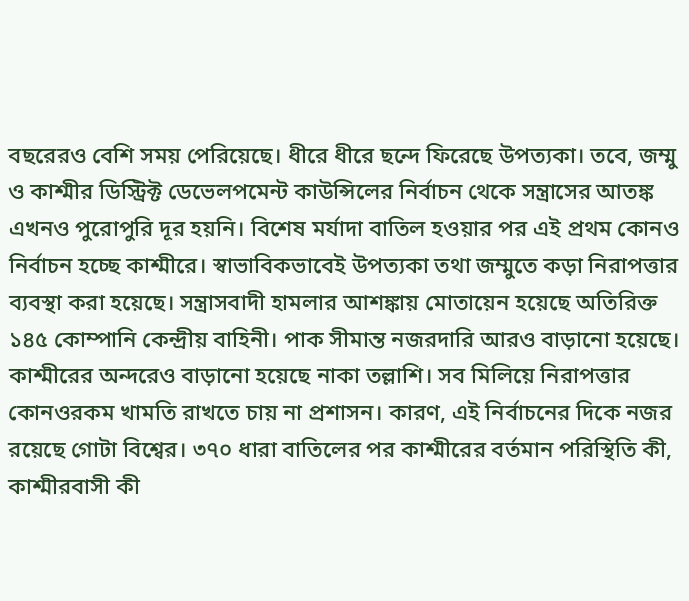বছরেরও বেশি সময় পেরিয়েছে। ধীরে ধীরে ছন্দে ফিরেছে উপত্যকা। তবে, জম্মু ও কাশ্মীর ডিস্ট্রিক্ট ডেভেলপমেন্ট কাউন্সিলের নির্বাচন থেকে সন্ত্রাসের আতঙ্ক এখনও পুরোপুরি দূর হয়নি। বিশেষ মর্যাদা বাতিল হওয়ার পর এই প্রথম কোনও নির্বাচন হচ্ছে কাশ্মীরে। স্বাভাবিকভাবেই উপত্যকা তথা জম্মুতে কড়া নিরাপত্তার ব্যবস্থা করা হয়েছে। সন্ত্রাসবাদী হামলার আশঙ্কায় মোতায়েন হয়েছে অতিরিক্ত ১৪৫ কোম্পানি কেন্দ্রীয় বাহিনী। পাক সীমান্ত নজরদারি আরও বাড়ানো হয়েছে। কাশ্মীরের অন্দরেও বাড়ানো হয়েছে নাকা তল্লাশি। সব মিলিয়ে নিরাপত্তার কোনওরকম খামতি রাখতে চায় না প্রশাসন। কারণ, এই নির্বাচনের দিকে নজর রয়েছে গোটা বিশ্বের। ৩৭০ ধারা বাতিলের পর কাশ্মীরের বর্তমান পরিস্থিতি কী, কাশ্মীরবাসী কী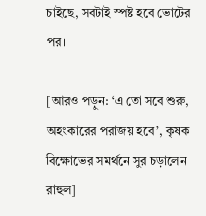চাইছে, সবটাই স্পষ্ট হবে ভোটের পর।

[আরও পড়ুন: ‘এ তো সবে শুরু, অহংকারের পরাজয় হবে’, কৃষক বিক্ষোভের সমর্থনে সুর চড়ালেন রাহুল]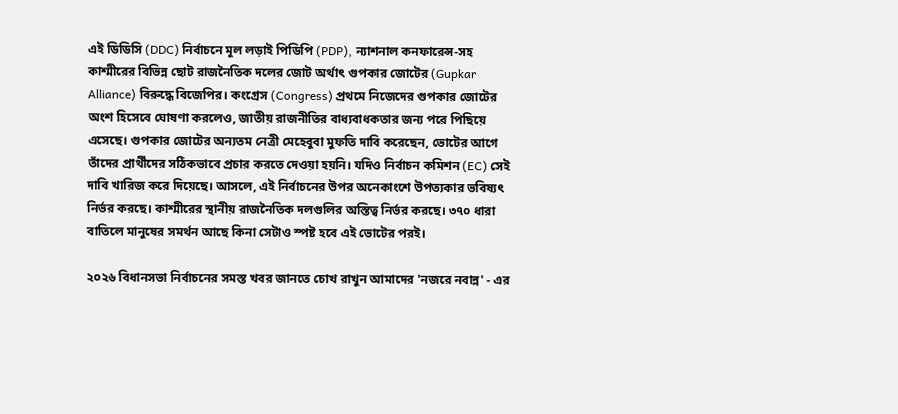এই ডিডিসি (DDC) নির্বাচনে মূল লড়াই পিডিপি (PDP), ন্যাশনাল কনফারেন্স-সহ কাশ্মীরের বিভিন্ন ছোট রাজনৈতিক দলের জোট অর্থাৎ গুপকার জোটের (Gupkar Alliance) বিরুদ্ধে বিজেপির। কংগ্রেস (Congress) প্রথমে নিজেদের গুপকার জোটের অংশ হিসেবে ঘোষণা করলেও, জাতীয় রাজনীতির বাধ্যবাধকতার জন্য পরে পিছিয়ে এসেছে। গুপকার জোটের অন্যতম নেত্রী মেহেবুবা মুফতি দাবি করেছেন, ভোটের আগে তাঁদের প্রার্থীদের সঠিকভাবে প্রচার করতে দেওয়া হয়নি। যদিও নির্বাচন কমিশন (EC) সেই দাবি খারিজ করে দিয়েছে। আসলে, এই নির্বাচনের উপর অনেকাংশে উপত্যকার ভবিষ্যৎ নির্ভর করছে। কাশ্মীরের স্থানীয় রাজনৈতিক দলগুলির অস্তিত্ব নির্ভর করছে। ৩৭০ ধারা বাতিলে মানুষের সমর্থন আছে কিনা সেটাও স্পষ্ট হবে এই ভোটের পরই।

২০২৬ বিধানসভা নির্বাচনের সমস্ত খবর জানতে চোখ রাখুন আমাদের 'নজরে নবান্ন' - এর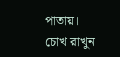পাতায়।
চোখ রাখুন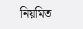নিয়মিত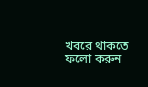খবরে থাকতে ফলো করুন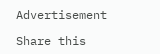Advertisement

Share this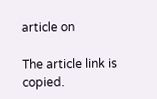article on

The article link is copied.